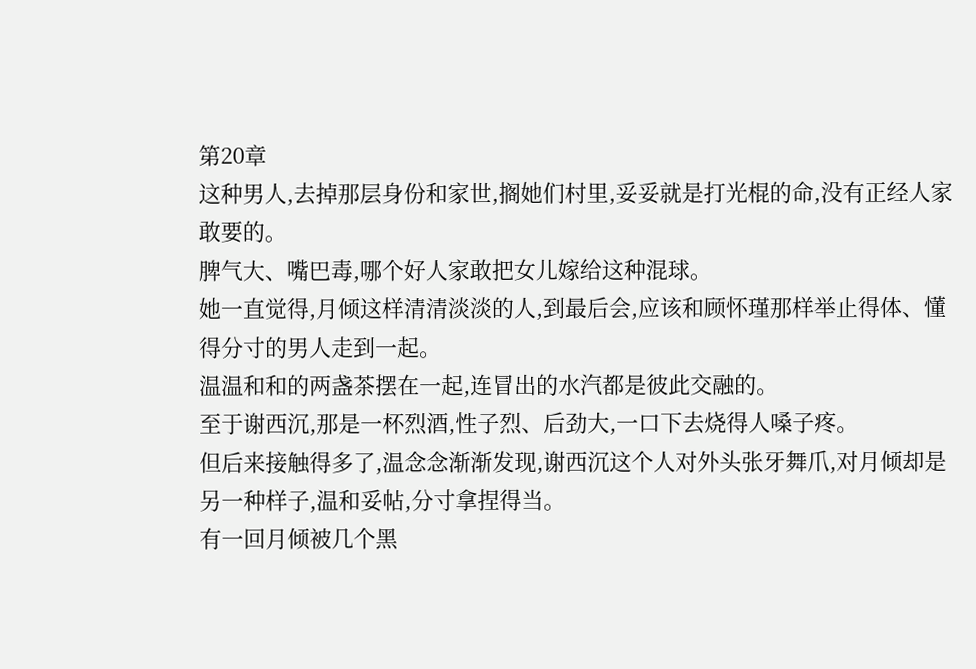第20章
这种男人,去掉那层身份和家世,搁她们村里,妥妥就是打光棍的命,没有正经人家敢要的。
脾气大、嘴巴毒,哪个好人家敢把女儿嫁给这种混球。
她一直觉得,月倾这样清清淡淡的人,到最后会,应该和顾怀瑾那样举止得体、懂得分寸的男人走到一起。
温温和和的两盏茶摆在一起,连冒出的水汽都是彼此交融的。
至于谢西沉,那是一杯烈酒,性子烈、后劲大,一口下去烧得人嗓子疼。
但后来接触得多了,温念念渐渐发现,谢西沉这个人对外头张牙舞爪,对月倾却是另一种样子,温和妥帖,分寸拿捏得当。
有一回月倾被几个黑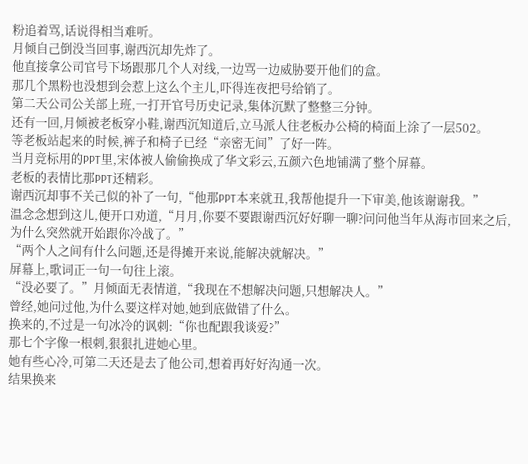粉追着骂,话说得相当难听。
月倾自己倒没当回事,谢西沉却先炸了。
他直接拿公司官号下场跟那几个人对线,一边骂一边威胁要开他们的盒。
那几个黑粉也没想到会惹上这么个主儿,吓得连夜把号给销了。
第二天公司公关部上班,一打开官号历史记录,集体沉默了整整三分钟。
还有一回,月倾被老板穿小鞋,谢西沉知道后,立马派人往老板办公椅的椅面上涂了一层502。
等老板站起来的时候,裤子和椅子已经“亲密无间”了好一阵。
当月竞标用的PPT里,宋体被人偷偷换成了华文彩云,五颜六色地铺满了整个屏幕。
老板的表情比那PPT还精彩。
谢西沉却事不关己似的补了一句,“他那PPT本来就丑,我帮他提升一下审美,他该谢谢我。”
温念念想到这儿,便开口劝道,“月月,你要不要跟谢西沉好好聊一聊?问问他当年从海市回来之后,为什么突然就开始跟你冷战了。”
“两个人之间有什么问题,还是得摊开来说,能解决就解决。”
屏幕上,歌词正一句一句往上滚。
“没必要了。”月倾面无表情道,“我现在不想解决问题,只想解决人。”
曾经,她问过他,为什么要这样对她,她到底做错了什么。
换来的,不过是一句冰冷的讽刺:“你也配跟我谈爱?”
那七个字像一根刺,狠狠扎进她心里。
她有些心冷,可第二天还是去了他公司,想着再好好沟通一次。
结果换来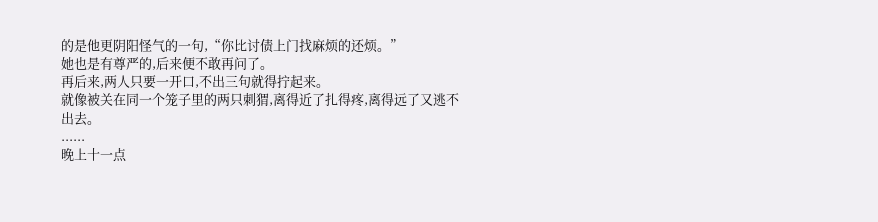的是他更阴阳怪气的一句,“你比讨债上门找麻烦的还烦。”
她也是有尊严的,后来便不敢再问了。
再后来,两人只要一开口,不出三句就得拧起来。
就像被关在同一个笼子里的两只刺猬,离得近了扎得疼,离得远了又逃不出去。
......
晚上十一点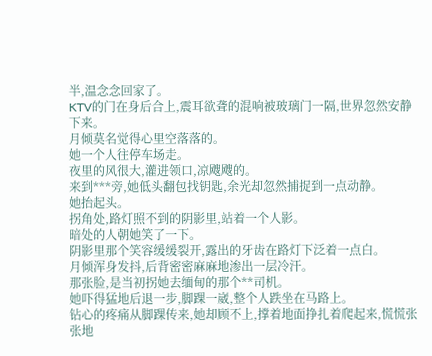半,温念念回家了。
KTV的门在身后合上,震耳欲聋的混响被玻璃门一隔,世界忽然安静下来。
月倾莫名觉得心里空落落的。
她一个人往停车场走。
夜里的风很大,灌进领口,凉飕飕的。
来到***旁,她低头翻包找钥匙,余光却忽然捕捉到一点动静。
她抬起头。
拐角处,路灯照不到的阴影里,站着一个人影。
暗处的人朝她笑了一下。
阴影里那个笑容缓缓裂开,露出的牙齿在路灯下泛着一点白。
月倾浑身发抖,后背密密麻麻地渗出一层冷汗。
那张脸,是当初拐她去缅甸的那个**司机。
她吓得猛地后退一步,脚踝一崴,整个人跌坐在马路上。
钻心的疼痛从脚踝传来,她却顾不上,撑着地面挣扎着爬起来,慌慌张张地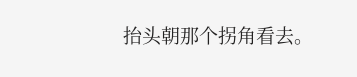抬头朝那个拐角看去。